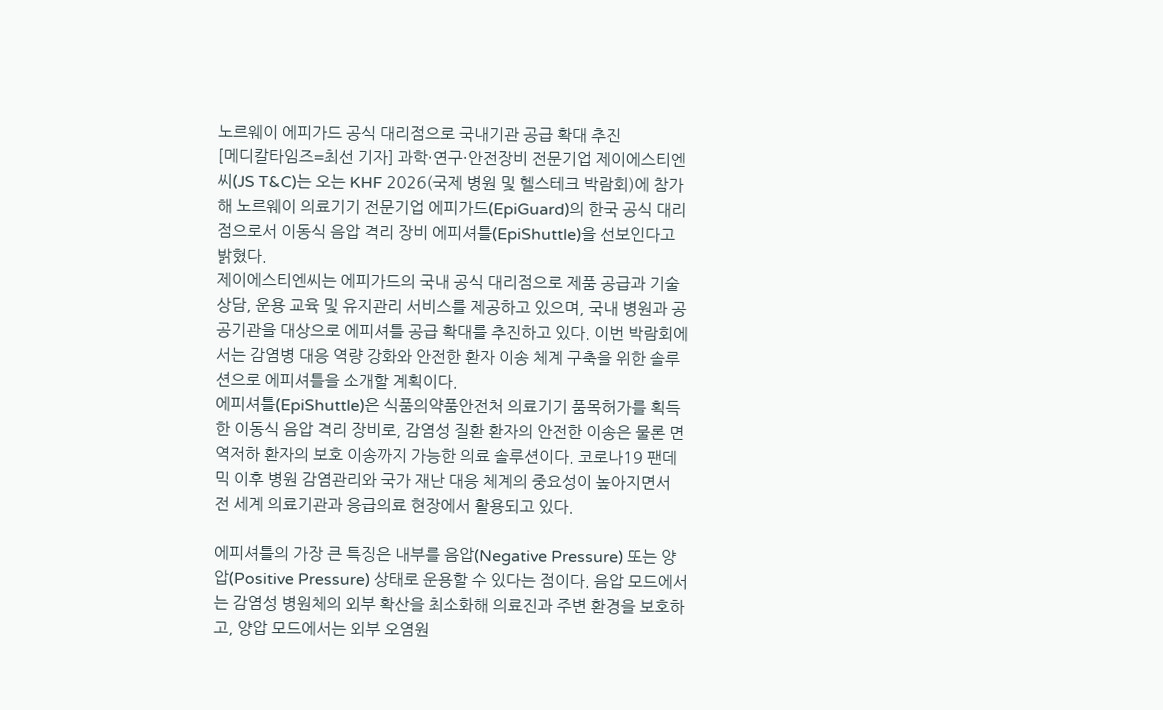노르웨이 에피가드 공식 대리점으로 국내기관 공급 확대 추진
[메디칼타임즈=최선 기자] 과학·연구·안전장비 전문기업 제이에스티엔씨(JS T&C)는 오는 KHF 2026(국제 병원 및 헬스테크 박람회)에 참가해 노르웨이 의료기기 전문기업 에피가드(EpiGuard)의 한국 공식 대리점으로서 이동식 음압 격리 장비 에피셔틀(EpiShuttle)을 선보인다고 밝혔다.
제이에스티엔씨는 에피가드의 국내 공식 대리점으로 제품 공급과 기술 상담, 운용 교육 및 유지관리 서비스를 제공하고 있으며, 국내 병원과 공공기관을 대상으로 에피셔틀 공급 확대를 추진하고 있다. 이번 박람회에서는 감염병 대응 역량 강화와 안전한 환자 이송 체계 구축을 위한 솔루션으로 에피셔틀을 소개할 계획이다.
에피셔틀(EpiShuttle)은 식품의약품안전처 의료기기 품목허가를 획득한 이동식 음압 격리 장비로, 감염성 질환 환자의 안전한 이송은 물론 면역저하 환자의 보호 이송까지 가능한 의료 솔루션이다. 코로나19 팬데믹 이후 병원 감염관리와 국가 재난 대응 체계의 중요성이 높아지면서 전 세계 의료기관과 응급의료 현장에서 활용되고 있다.

에피셔틀의 가장 큰 특징은 내부를 음압(Negative Pressure) 또는 양압(Positive Pressure) 상태로 운용할 수 있다는 점이다. 음압 모드에서는 감염성 병원체의 외부 확산을 최소화해 의료진과 주변 환경을 보호하고, 양압 모드에서는 외부 오염원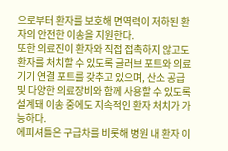으로부터 환자를 보호해 면역력이 저하된 환자의 안전한 이송을 지원한다.
또한 의료진이 환자와 직접 접촉하지 않고도 환자를 처치할 수 있도록 글러브 포트와 의료기기 연결 포트를 갖추고 있으며, 산소 공급 및 다양한 의료장비와 함께 사용할 수 있도록 설계돼 이송 중에도 지속적인 환자 처치가 가능하다.
에피셔틀은 구급차를 비롯해 병원 내 환자 이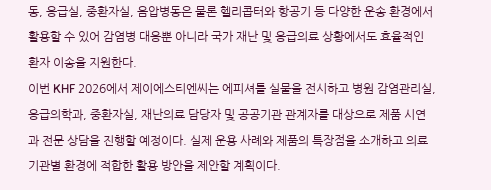동, 응급실, 중환자실, 음압병동은 물론 헬리콥터와 항공기 등 다양한 운송 환경에서 활용할 수 있어 감염병 대응뿐 아니라 국가 재난 및 응급의료 상황에서도 효율적인 환자 이송을 지원한다.
이번 KHF 2026에서 제이에스티엔씨는 에피셔틀 실물을 전시하고 병원 감염관리실, 응급의학과, 중환자실, 재난의료 담당자 및 공공기관 관계자를 대상으로 제품 시연과 전문 상담을 진행할 예정이다. 실제 운용 사례와 제품의 특장점을 소개하고 의료기관별 환경에 적합한 활용 방안을 제안할 계획이다.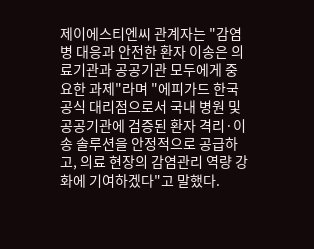제이에스티엔씨 관계자는 "감염병 대응과 안전한 환자 이송은 의료기관과 공공기관 모두에게 중요한 과제"라며 "에피가드 한국 공식 대리점으로서 국내 병원 및 공공기관에 검증된 환자 격리·이송 솔루션을 안정적으로 공급하고, 의료 현장의 감염관리 역량 강화에 기여하겠다"고 말했다.